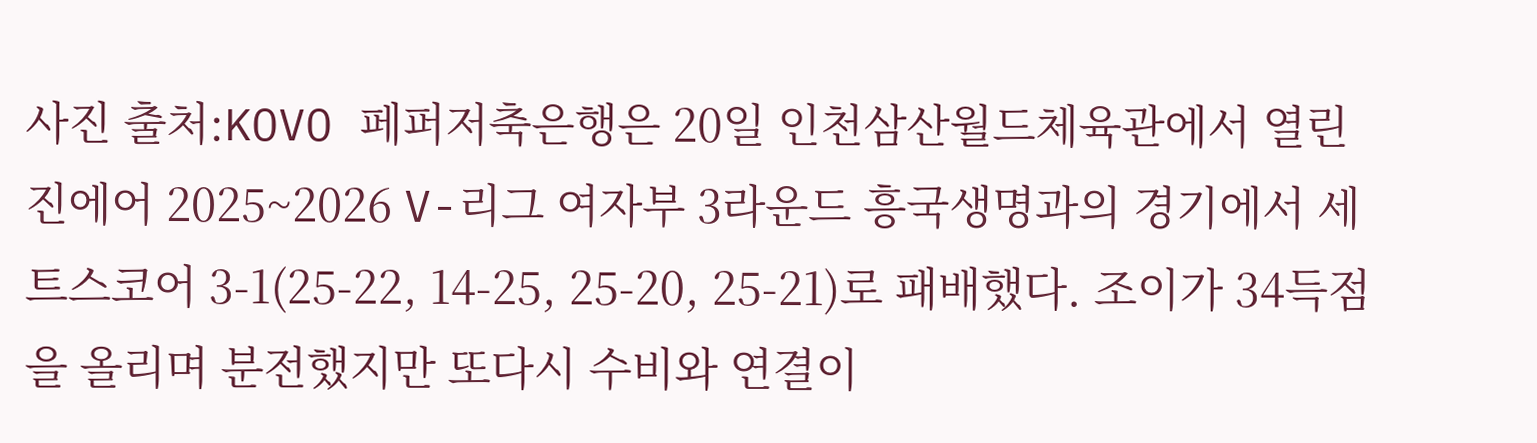사진 출처:KOVO 페퍼저축은행은 20일 인천삼산월드체육관에서 열린 진에어 2025~2026 V-리그 여자부 3라운드 흥국생명과의 경기에서 세트스코어 3-1(25-22, 14-25, 25-20, 25-21)로 패배했다. 조이가 34득점을 올리며 분전했지만 또다시 수비와 연결이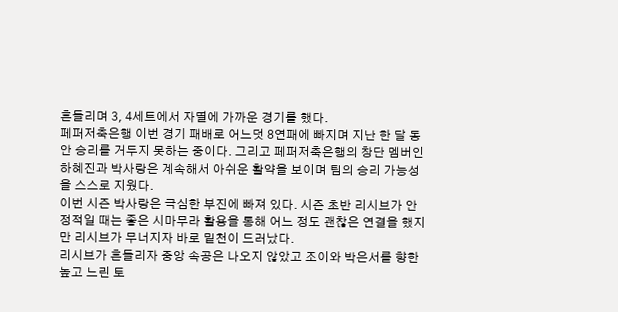흔들리며 3, 4세트에서 자멸에 가까운 경기를 했다.
페퍼저축은행 이번 경기 패배로 어느덧 8연패에 빠지며 지난 한 달 동안 승리를 거두지 못하는 중이다. 그리고 페퍼저축은행의 창단 멤버인 하혜진과 박사랑은 계속해서 아쉬운 활약을 보이며 팀의 승리 가능성을 스스로 지웠다.
이번 시즌 박사랑은 극심한 부진에 빠져 있다. 시즌 초반 리시브가 안정적일 때는 좋은 시마무라 활용을 통해 어느 정도 괜찮은 연결을 했지만 리시브가 무너지자 바로 밑천이 드러났다.
리시브가 흔들리자 중앙 속공은 나오지 않았고 조이와 박은서를 향한 높고 느린 토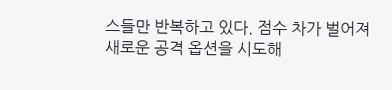스들만 반복하고 있다. 점수 차가 벌어져 새로운 공격 옵션을 시도해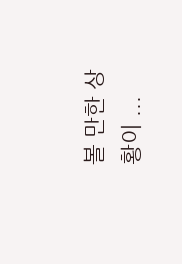볼 만한 상황이 ...